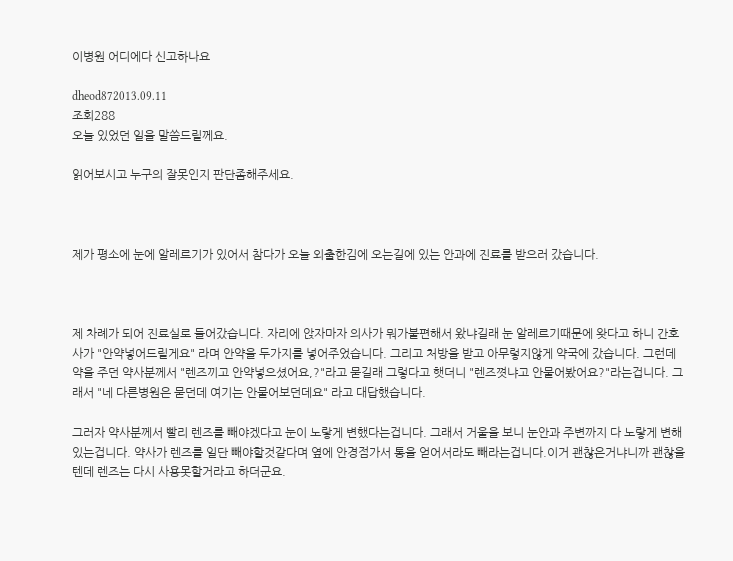이병원 어디에다 신고하나요

dheod872013.09.11
조회288
오늘 있었던 일을 말씀드릴께요.

읽어보시고 누구의 잘못인지 판단좀해주세요.



제가 평소에 눈에 알레르기가 있어서 참다가 오늘 외출한김에 오는길에 있는 안과에 진료를 받으러 갔습니다.



제 차례가 되어 진료실로 들어갔습니다. 자리에 앉자마자 의사가 뭐가불편해서 왔냐길래 눈 알레르기때문에 왓다고 하니 간호사가 "안약넣어드릴게요" 라며 안약을 두가지를 넣어주었습니다. 그리고 처방을 받고 아무렇지않게 약국에 갔습니다. 그런데 약을 주던 약사분께서 "렌즈끼고 안약넣으셨어요,?"라고 묻길래 그렇다고 햇더니 "렌즈꼇냐고 안물어봤어요?"라는겁니다. 그래서 "네 다른병원은 묻던데 여기는 안물어보던데요" 라고 대답했습니다.

그러자 약사분께서 빨리 렌즈를 빼야겠다고 눈이 노랗게 변했다는겁니다. 그래서 거울을 보니 눈안과 주변까지 다 노랗게 변해있는겁니다. 약사가 렌즈를 일단 빼야할것같다며 옆에 안경점가서 통을 얻어서라도 빼라는겁니다.이거 괜찮은거냐니까 괜찮을텐데 렌즈는 다시 사용못할거라고 하더군요.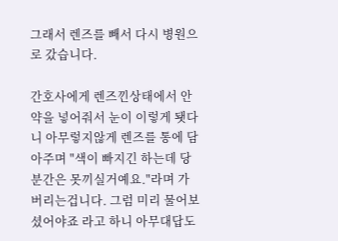그래서 렌즈를 빼서 다시 병원으로 갔습니다.

간호사에게 렌즈낀상태에서 안약을 넣어줘서 눈이 이렇게 됏다니 아무렇지않게 렌즈를 통에 담아주며 "색이 빠지긴 하는데 당분간은 못끼실거예요."라며 가버리는겁니다. 그럼 미리 물어보셨어야죠 라고 하니 아무대답도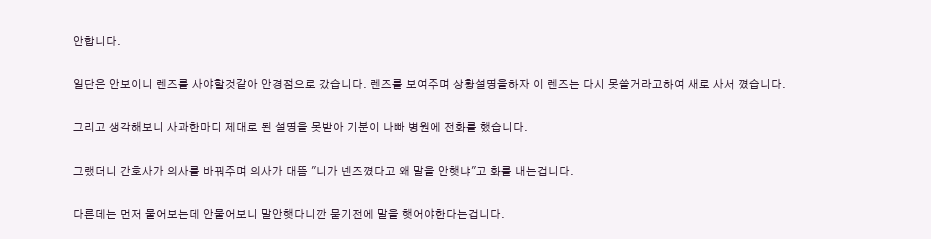안합니다.

일단은 안보이니 렌즈를 사야할것같아 안경점으로 갔습니다. 렌즈를 보여주며 상황설명을하자 이 렌즈는 다시 못쓸거라고하여 새로 사서 꼈습니다.

그리고 생각해보니 사과한마디 제대로 된 설명을 못받아 기분이 나빠 병원에 전화를 했습니다.

그랬더니 간호사가 의사를 바꿔주며 의사가 대뜸 "니가 넨즈꼈다고 왜 말을 안햇냐"고 화를 내는겁니다.

다른데는 먼저 물어보는데 안물어보니 말안햇다니깐 묻기전에 말을 햇어야한다는겁니다.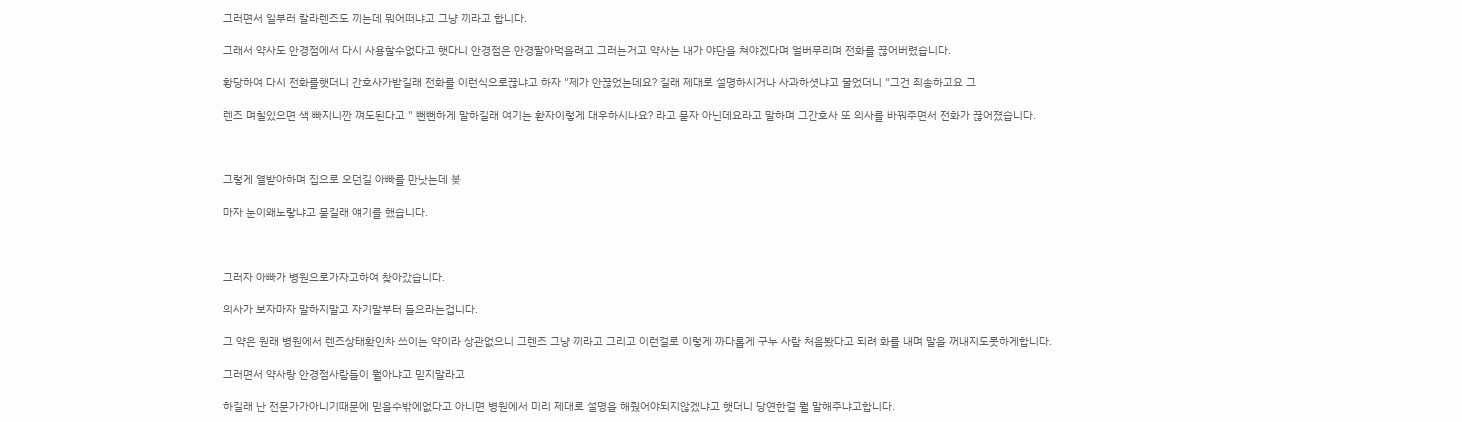그러면서 일부러 칼라렌즈도 끼는데 뭐어떠냐고 그냥 끼라고 합니다.

그래서 약사도 안경점에서 다시 사용할수없다고 햇다니 안경점은 안경팔아먹을려고 그러는거고 약사는 내가 야단을 쳐야겠다며 얼버무리며 전화를 끊어버렸습니다.

황당하여 다시 전화를햇더니 간호사가받길래 전화를 이런식으로끊냐고 하자 "제가 안끊었는데요? 길래 제대로 설명하시거나 사과하셧냐고 물었더니 "그건 죄송하고요 그

렌즈 며칠있으면 색 빠지니깐 껴도된다고 " 뻔뻔하게 말하길래 여기는 환자이렇게 대우하시나요? 라고 묻자 아닌데요라고 말하며 그간호사 또 의사를 바꿔주면서 전화가 끊어졌습니다.



그렇게 열받아하며 집으로 오던길 아빠를 만낫는데 봊

마자 눈이왜노랗냐고 묻길래 얘기를 했습니다.



그러자 아빠가 병원으로가자고하여 찾아갔습니다.

의사가 보자마자 말하지말고 자기말부터 들으라는겁니다.

그 약은 원래 병원에서 렌즈상태확인차 쓰이는 약이라 상관없으니 그렌즈 그냥 끼라고 그리고 이런걸로 이렇게 까다롭게 구누 사람 처음봤다고 되려 화를 내며 말을 꺼내지도못하게합니다.

그러면서 약사랑 안경점사람들이 뭘아냐고 믿지말라고

하길래 난 전문가가아니기때문에 믿을수밖에없다고 아니면 병원에서 미리 제대로 설명을 해줬어야되지않겠냐고 햇더니 당연한걸 뭘 말해주냐고합니다.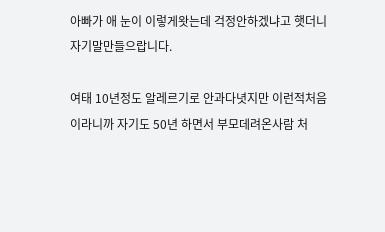아빠가 애 눈이 이렇게왓는데 걱정안하겠냐고 햇더니 자기말만들으랍니다.

여태 10년정도 알레르기로 안과다녓지만 이런적처음이라니까 자기도 50년 하면서 부모데려온사람 처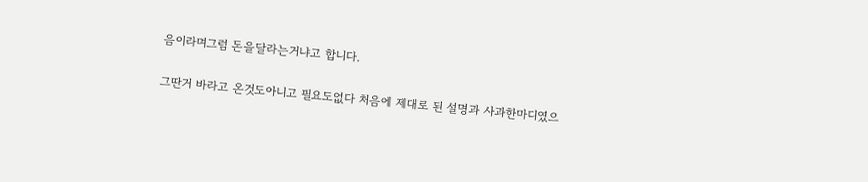음이라며그럼 돈을달라는거냐고 합니다.

그딴거 바라고 온것도아니고 필요도없다 처음에 제대로 된 설명과 사과한마디였으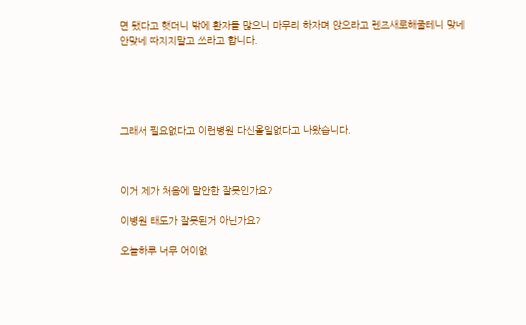면 됐다고 햇더니 밖에 환자들 많으니 마무리 하자며 앉으라고 렌즈새로해줄테니 맞네 안맞네 따지지말고 쓰라고 합니다.





그래서 필요없다고 이런병원 다신올일없다고 나왔습니다.



이거 제가 처음에 말안한 잘못인가요?

이병원 태도가 잘못된거 아닌가요?

오늘하루 너무 어이없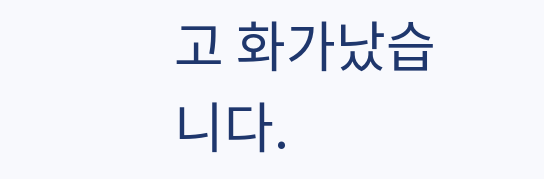고 화가났습니다.